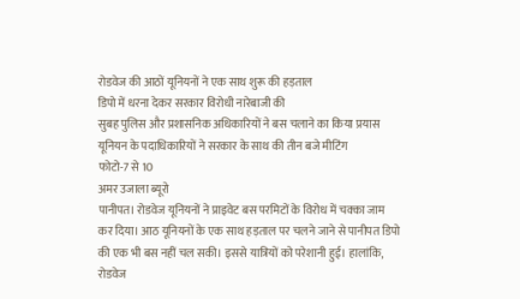रोडवेज की आठों यूनियनों ने एक साथ शुरू की हड़ताल
डिपो में धरना देकर सरकार विरोधी नारेबाजी की
सुबह पुलिस और प्रशासनिक अधिकारियों ने बस चलाने का किया प्रयास
यूनियन के पदाधिकारियों ने सरकार के साथ की तीन बजे मीटिंग
फोटो-7 से 10
अमर उजाला ब्यूरो
पानीपत। रोडवेज यूनियनों ने प्राइवेट बस परमिटों के विरोध में चक्का जाम कर दिया। आठ यूनियनों के एक साथ हड़ताल पर चलने जाने से पानीपत डिपो की एक भी बस नहीं चल सकी। इससे यात्रियों को परेशानी हुई। हालांकि, रोडवेज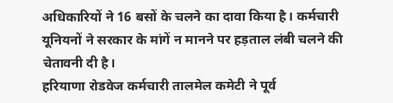अधिकारियों ने 16 बसों के चलने का दावा किया है। कर्मचारी यूनियनों ने सरकार के मांगें न मानने पर हड़ताल लंबी चलने की चेतावनी दी है।
हरियाणा रोडवेज कर्मचारी तालमेल कमेटी ने पूर्व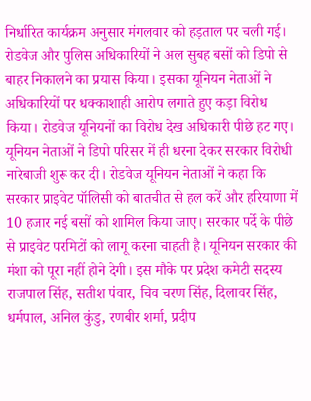निर्धारित कार्यक्रम अनुसार मंगलवार को हड़ताल पर चली गई। रोडवेज और पुलिस अधिकारियों ने अल सुबह बसों को डिपो से बाहर निकालने का प्रयास किया। इसका यूनियन नेताओं ने अधिकारियों पर धक्काशाही आरोप लगाते हुए कड़ा विरोध किया। रोडवेज यूनियनों का विरोध देख अधिकारी पीछे हट गए। यूनियन नेताओं ने डिपो परिसर में ही धरना देकर सरकार विरोधी नारेबाजी शुरू कर दी। रोडवेज यूनियन नेताओं ने कहा कि सरकार प्राइवेट पॉलिसी को बातचीत से हल करें और हरियाणा में 10 हजार नई बसों को शामिल किया जाए। सरकार पर्दे के पीछे से प्राइवेट परमिटों को लागू करना चाहती है। यूनियन सरकार की मंशा को पूरा नहीं होने देगी। इस मौके पर प्रदेश कमेटी सदस्य राजपाल सिंह, सतीश पंवार, चिव चरण सिंह, दिलावर सिंह, धर्मपाल, अनिल कुंडु, रणबीर शर्मा, प्रदीप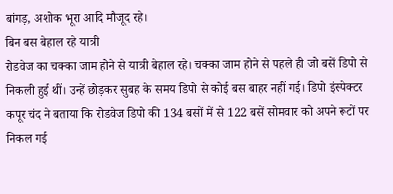बांगड़, अशोक भूरा आदि मौजूद रहे।
बिन बस बेहाल रहे यात्री
रोडवेज का चक्का जाम होने से यात्री बेहाल रहे। चक्का जाम होने से पहले ही जो बसें डिपो से निकली हुई थीं। उन्हें छोड़कर सुबह के समय डिपो से कोई बस बाहर नहीं गई। डिपो इंस्पेक्टर कपूर चंद ने बताया कि रोडवेज डिपो की 134 बसों में से 122 बसें सोमवार को अपने रूटों पर निकल गई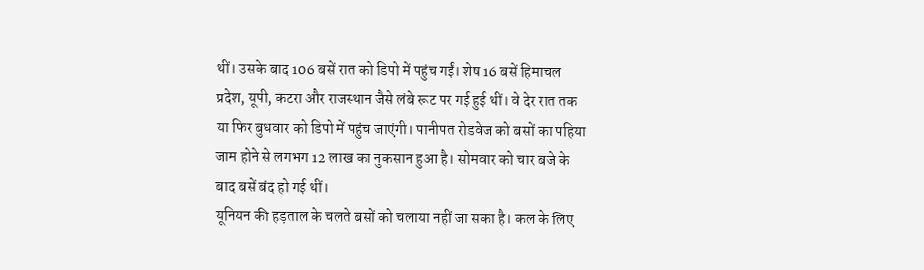थीं। उसके बाद 106 बसें रात को डिपो में पहुंच गईं। शेष 16 बसें हिमाचल प्रदेश, यूपी, कटरा और राजस्थान जैसे लंबे रूट पर गई हुई थीं। वे देर रात तक या फिर बुधवार को डिपो में पहुंच जाएंगी। पानीपत रोडवेज को बसों का पहिया जाम होने से लगभग 12 लाख का नुकसान हुआ है। सोमवार को चार बजे के बाद बसें बंद हो गई थीं।
यूनियन की हड़ताल के चलते बसों को चलाया नहीं जा सका है। कल के लिए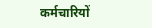कर्मचारियों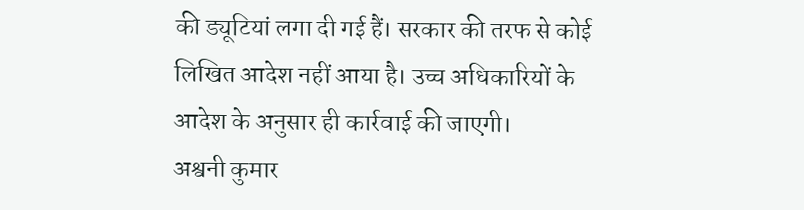की ड्यूटियां लगा दी गई हैं। सरकार की तरफ से कोई लिखित आदेश नहीं आया है। उच्च अधिकारियों के आदेश के अनुसार ही कार्रवाई की जाएगी।
अश्वनी कुमार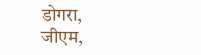डोगरा, जीएम,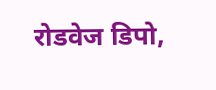रोडवेज डिपो,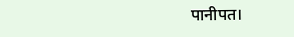पानीपत।